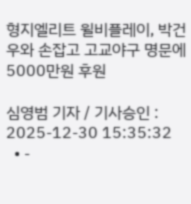형지엘리트 윌비플레이, 박건우와 손잡고 고교야구 명문에 5000만원 후원

심영범 기자 / 기사승인 : 2025-12-30 15:35:32
  • -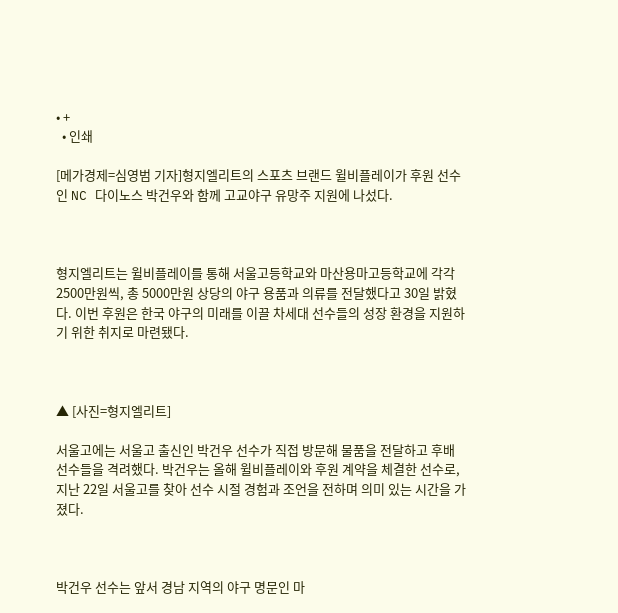• +
  • 인쇄

[메가경제=심영범 기자]형지엘리트의 스포츠 브랜드 윌비플레이가 후원 선수인 NC 다이노스 박건우와 함께 고교야구 유망주 지원에 나섰다.



형지엘리트는 윌비플레이를 통해 서울고등학교와 마산용마고등학교에 각각 2500만원씩, 총 5000만원 상당의 야구 용품과 의류를 전달했다고 30일 밝혔다. 이번 후원은 한국 야구의 미래를 이끌 차세대 선수들의 성장 환경을 지원하기 위한 취지로 마련됐다.



▲ [사진=형지엘리트]

서울고에는 서울고 출신인 박건우 선수가 직접 방문해 물품을 전달하고 후배 선수들을 격려했다. 박건우는 올해 윌비플레이와 후원 계약을 체결한 선수로, 지난 22일 서울고를 찾아 선수 시절 경험과 조언을 전하며 의미 있는 시간을 가졌다.



박건우 선수는 앞서 경남 지역의 야구 명문인 마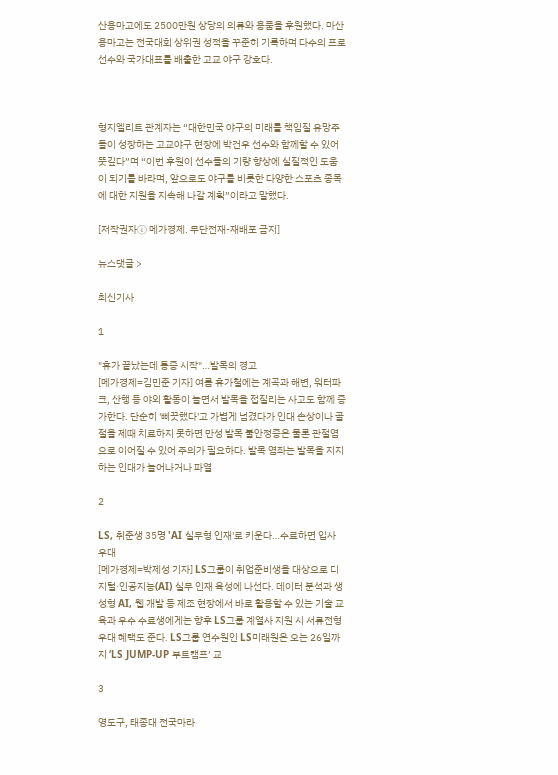산용마고에도 2500만원 상당의 의류와 용품을 후원했다. 마산용마고는 전국대회 상위권 성적을 꾸준히 기록하며 다수의 프로선수와 국가대표를 배출한 고교 야구 강호다.



형지엘리트 관계자는 “대한민국 야구의 미래를 책임질 유망주들이 성장하는 고교야구 현장에 박건우 선수와 함께할 수 있어 뜻깊다”며 “이번 후원이 선수들의 기량 향상에 실질적인 도움이 되기를 바라며, 앞으로도 야구를 비롯한 다양한 스포츠 종목에 대한 지원을 지속해 나갈 계획”이라고 말했다.

[저작권자ⓒ 메가경제. 무단전재-재배포 금지]

뉴스댓글 >

최신기사

1

"휴가 끝났는데 통증 시작"…발목의 경고
[메가경제=김민준 기자] 여름 휴가철에는 계곡과 해변, 워터파크, 산행 등 야외 활동이 늘면서 발목을 접질리는 사고도 함께 증가한다. 단순히 '삐끗했다'고 가볍게 넘겼다가 인대 손상이나 골절을 제때 치료하지 못하면 만성 발목 불안정증은 물론 관절염으로 이어질 수 있어 주의가 필요하다. 발목 염좌는 발목을 지지하는 인대가 늘어나거나 파열

2

LS, 취준생 35명 'AI 실무형 인재'로 키운다…수료하면 입사 우대
[메가경제=박제성 기자] LS그룹이 취업준비생을 대상으로 디지털·인공지능(AI) 실무 인재 육성에 나선다. 데이터 분석과 생성형 AI, 웹 개발 등 제조 현장에서 바로 활용할 수 있는 기술 교육과 우수 수료생에게는 향후 LS그룹 계열사 지원 시 서류전형 우대 혜택도 준다. LS그룹 연수원인 LS미래원은 오는 26일까지 ‘LS JUMP-UP 부트캠프’ 교

3

영도구, 태종대 전국마라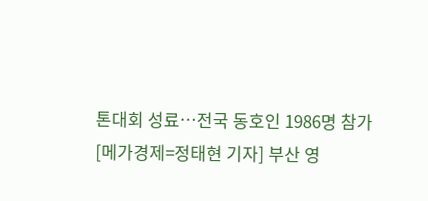톤대회 성료…전국 동호인 1986명 참가
[메가경제=정태현 기자] 부산 영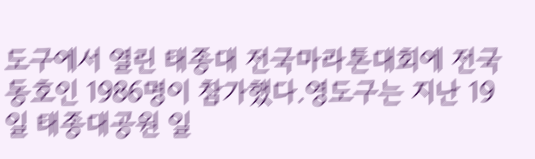도구에서 열린 태종대 전국마라톤대회에 전국 동호인 1986명이 참가했다.영도구는 지난 19일 태종대공원 일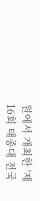원에서 개최한 '제16회 태종대 전국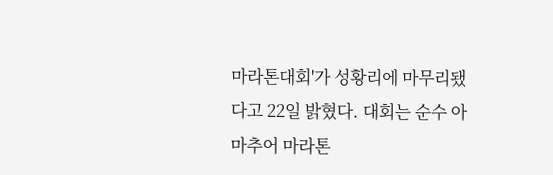마라톤대회'가 성황리에 마무리됐다고 22일 밝혔다. 대회는 순수 아마추어 마라톤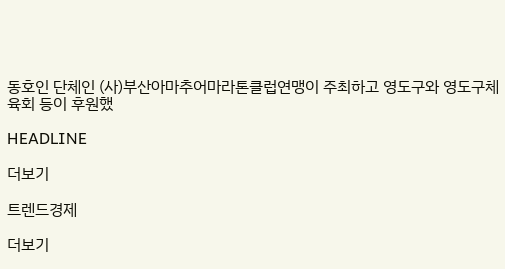동호인 단체인 (사)부산아마추어마라톤클럽연맹이 주최하고 영도구와 영도구체육회 등이 후원했

HEADLINE

더보기

트렌드경제

더보기